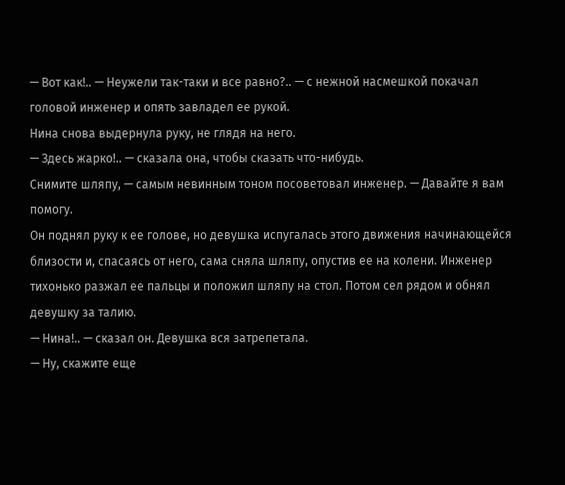— Вот как!.. — Неужели так-таки и все равно?.. — с нежной насмешкой покачал головой инженер и опять завладел ее рукой.
Нина снова выдернула руку, не глядя на него.
— Здесь жарко!.. — сказала она, чтобы сказать что-нибудь.
Снимите шляпу, — самым невинным тоном посоветовал инженер. — Давайте я вам помогу.
Он поднял руку к ее голове, но девушка испугалась этого движения начинающейся близости и, спасаясь от него, сама сняла шляпу, опустив ее на колени. Инженер тихонько разжал ее пальцы и положил шляпу на стол. Потом сел рядом и обнял девушку за талию.
— Нина!.. — сказал он. Девушка вся затрепетала.
— Ну, скажите еще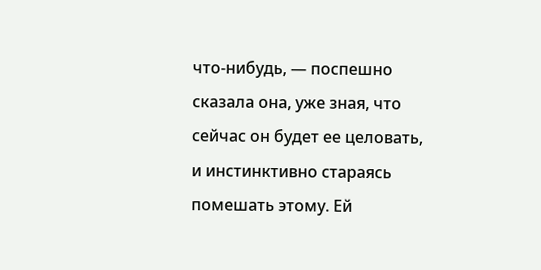что-нибудь, — поспешно сказала она, уже зная, что сейчас он будет ее целовать, и инстинктивно стараясь помешать этому. Ей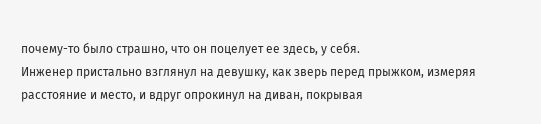почему-то было страшно, что он поцелует ее здесь, у себя.
Инженер пристально взглянул на девушку, как зверь перед прыжком, измеряя расстояние и место, и вдруг опрокинул на диван, покрывая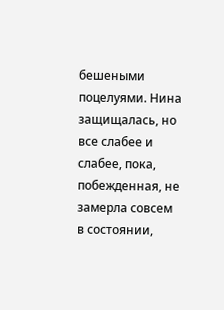бешеными поцелуями. Нина защищалась, но все слабее и слабее, пока, побежденная, не замерла совсем в состоянии,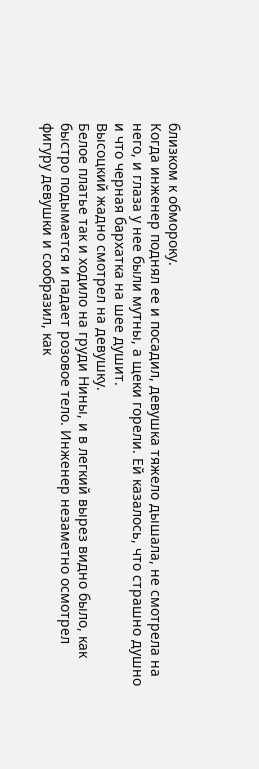близком к обмороку.
Когда инженер поднял ее и посадил, девушка тяжело дышала, не смотрела на него, и глаза у нее были мутны, а щеки горели. Ей казалось, что страшно душно и что черная бархатка на шее душит.
Высоцкий жадно смотрел на девушку.
Белое платье так и ходило на груди Нины, и в легкий вырез видно было, как быстро подымается и падает розовое тело. Инженер незаметно осмотрел фигуру девушки и сообразил, как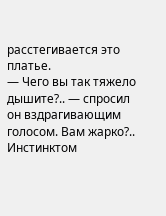расстегивается это платье.
— Чего вы так тяжело дышите?.. — спросил он вздрагивающим голосом. Вам жарко?..
Инстинктом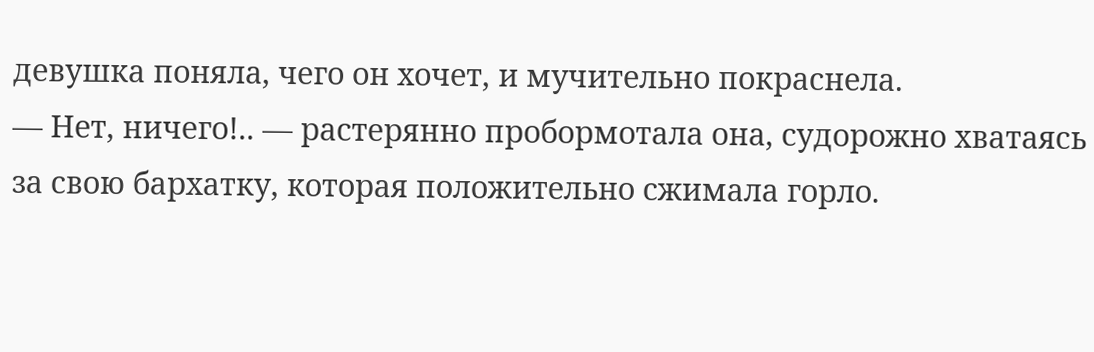девушка поняла, чего он хочет, и мучительно покраснела.
— Нет, ничего!.. — растерянно пробормотала она, судорожно хватаясь за свою бархатку, которая положительно сжимала горло.